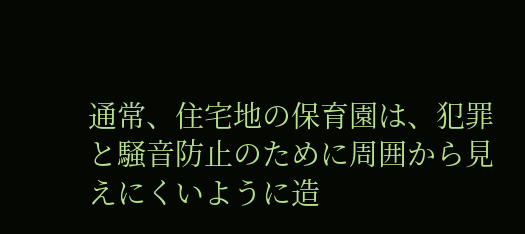通常、住宅地の保育園は、犯罪と騒音防止のために周囲から見えにくいように造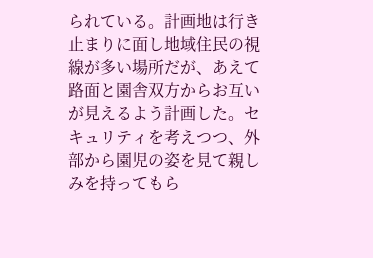られている。計画地は行き止まりに面し地域住民の視線が多い場所だが、あえて路面と園舎双方からお互いが見えるよう計画した。セキュリティを考えつつ、外部から園児の姿を見て親しみを持ってもら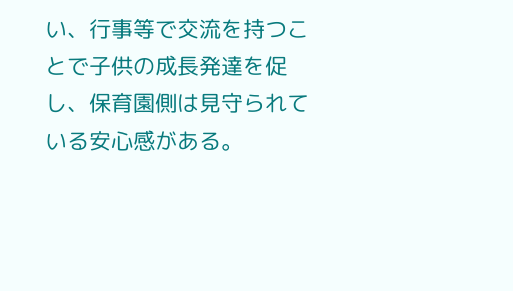い、行事等で交流を持つことで子供の成長発達を促し、保育園側は見守られている安心感がある。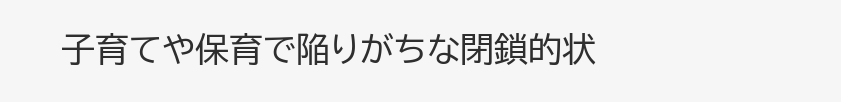子育てや保育で陥りがちな閉鎖的状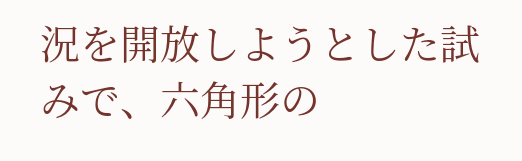況を開放しようとした試みで、六角形の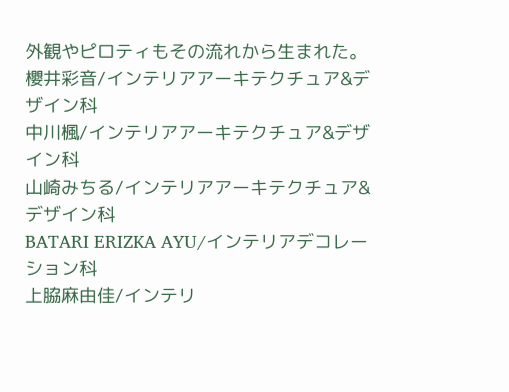外観やピロティもその流れから生まれた。
櫻井彩音/インテリアアーキテクチュア&デザイン科
中川楓/インテリアアーキテクチュア&デザイン科
山崎みちる/インテリアアーキテクチュア&デザイン科
BATARI ERIZKA AYU/インテリアデコレーション科
上脇麻由佳/インテリ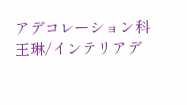アデコレーション科
王琳/インテリアデ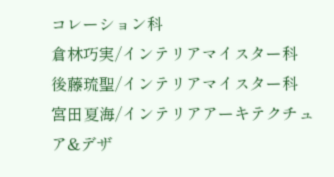コレーション科
倉林巧実/インテリアマイスター科
後藤琉聖/インテリアマイスター科
宮田夏海/インテリアアーキテクチュア&デザ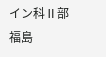イン科Ⅱ部
福島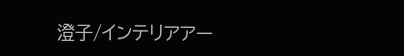澄子/インテリアアー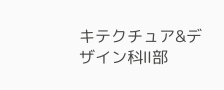キテクチュア&デザイン科Ⅱ部